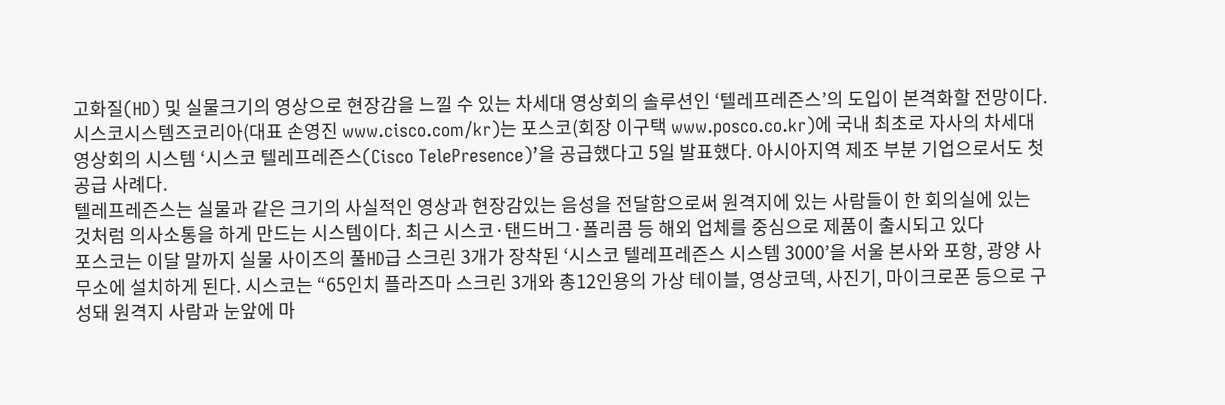고화질(HD) 및 실물크기의 영상으로 현장감을 느낄 수 있는 차세대 영상회의 솔루션인 ‘텔레프레즌스’의 도입이 본격화할 전망이다.
시스코시스템즈코리아(대표 손영진 www.cisco.com/kr)는 포스코(회장 이구택 www.posco.co.kr)에 국내 최초로 자사의 차세대 영상회의 시스템 ‘시스코 텔레프레즌스(Cisco TelePresence)’을 공급했다고 5일 발표했다. 아시아지역 제조 부분 기업으로서도 첫 공급 사례다.
텔레프레즌스는 실물과 같은 크기의 사실적인 영상과 현장감있는 음성을 전달함으로써 원격지에 있는 사람들이 한 회의실에 있는 것처럼 의사소통을 하게 만드는 시스템이다. 최근 시스코·탠드버그·폴리콤 등 해외 업체를 중심으로 제품이 출시되고 있다
포스코는 이달 말까지 실물 사이즈의 풀HD급 스크린 3개가 장착된 ‘시스코 텔레프레즌스 시스템 3000’을 서울 본사와 포항, 광양 사무소에 설치하게 된다. 시스코는 “65인치 플라즈마 스크린 3개와 총12인용의 가상 테이블, 영상코덱, 사진기, 마이크로폰 등으로 구성돼 원격지 사람과 눈앞에 마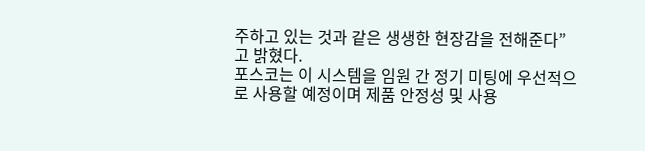주하고 있는 것과 같은 생생한 현장감을 전해준다”고 밝혔다.
포스코는 이 시스템을 임원 간 정기 미팅에 우선적으로 사용할 예정이며 제품 안정성 및 사용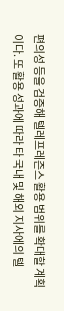편의성 등을 검증해 텔레프레즌스 활용 범위를 확대할 계획이다. 또 활용 성과에 따라 타 국내 및 해외 지사에의 텔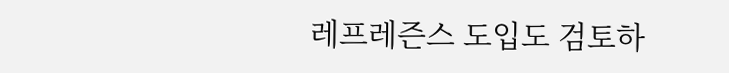레프레즌스 도입도 검토하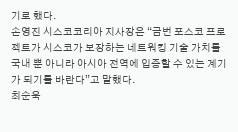기로 했다.
손영진 시스코코리아 지사장은 “금번 포스코 프로젝트가 시스코가 보장하는 네트워킹 기술 가치를 국내 뿐 아니라 아시아 전역에 입증할 수 있는 계기가 되기를 바란다”고 말했다.
최순욱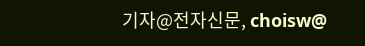기자@전자신문, choisw@